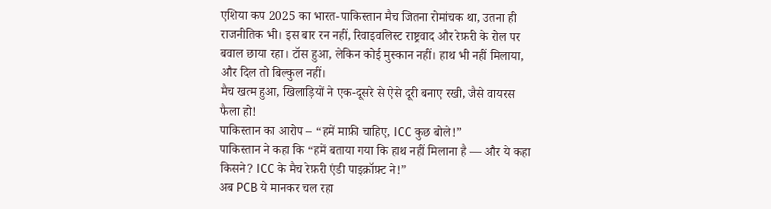एशिया कप 2025 का भारत-पाकिस्तान मैच जितना रोमांचक था, उतना ही राजनीतिक भी। इस बार रन नहीं, रिवाइवलिस्ट राष्ट्रवाद और रेफ़री के रोल पर बवाल छाया रहा। टॉस हुआ, लेकिन कोई मुस्कान नहीं। हाथ भी नहीं मिलाया, और दिल तो बिल्कुल नहीं।
मैच खत्म हुआ, खिलाड़ियों ने एक-दूसरे से ऐसे दूरी बनाए रखी, जैसे वायरस फैला हो!
पाकिस्तान का आरोप – “हमें माफ़ी चाहिए, ICC कुछ बोले!”
पाकिस्तान ने कहा कि “हमें बताया गया कि हाथ नहीं मिलाना है — और ये कहा किसने? ICC के मैच रेफ़री एंडी पाइक्रॉफ़्ट ने!”
अब PCB ये मानकर चल रहा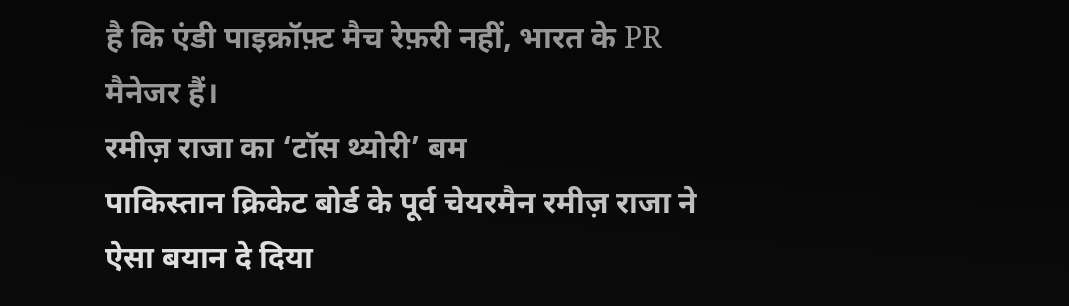है कि एंडी पाइक्रॉफ़्ट मैच रेफ़री नहीं, भारत के PR मैनेजर हैं।
रमीज़ राजा का ‘टॉस थ्योरी’ बम
पाकिस्तान क्रिकेट बोर्ड के पूर्व चेयरमैन रमीज़ राजा ने ऐसा बयान दे दिया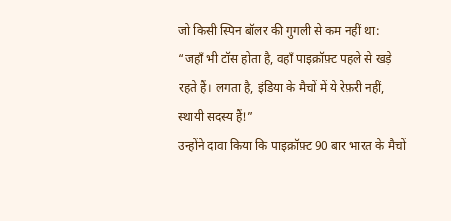जो किसी स्पिन बॉलर की गुगली से कम नहीं था:
“जहाँ भी टॉस होता है, वहाँ पाइक्रॉफ़्ट पहले से खड़े रहते हैं। लगता है, इंडिया के मैचों में ये रेफ़री नहीं, स्थायी सदस्य हैं!”
उन्होंने दावा किया कि पाइक्रॉफ़्ट 90 बार भारत के मैचों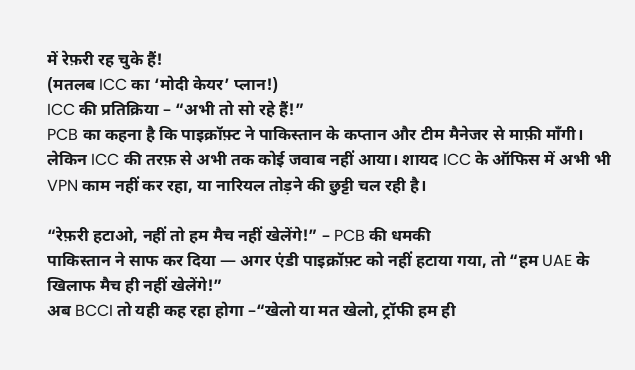में रेफ़री रह चुके हैं!
(मतलब ICC का ‘मोदी केयर’ प्लान!)
ICC की प्रतिक्रिया – “अभी तो सो रहे हैं!”
PCB का कहना है कि पाइक्रॉफ़्ट ने पाकिस्तान के कप्तान और टीम मैनेजर से माफ़ी माँगी। लेकिन ICC की तरफ़ से अभी तक कोई जवाब नहीं आया। शायद ICC के ऑफिस में अभी भी VPN काम नहीं कर रहा, या नारियल तोड़ने की छुट्टी चल रही है।

“रेफ़री हटाओ, नहीं तो हम मैच नहीं खेलेंगे!” – PCB की धमकी
पाकिस्तान ने साफ कर दिया — अगर एंडी पाइक्रॉफ़्ट को नहीं हटाया गया, तो “हम UAE के खिलाफ मैच ही नहीं खेलेंगे!”
अब BCCI तो यही कह रहा होगा –“खेलो या मत खेलो, ट्रॉफी हम ही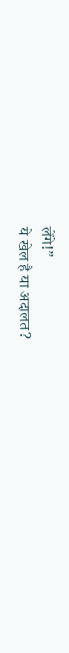लेंगे!”
ये खेल है या अदालत?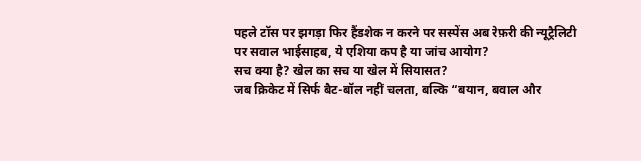पहले टॉस पर झगड़ा फिर हैंडशेक न करने पर सस्पेंस अब रेफ़री की न्यूट्रैलिटी पर सवाल भाईसाहब, ये एशिया कप है या जांच आयोग?
सच क्या है? खेल का सच या खेल में सियासत?
जब क्रिकेट में सिर्फ बैट-बॉल नहीं चलता, बल्कि “बयान, बवाल और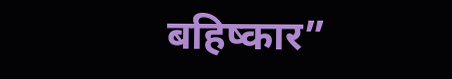बहिष्कार”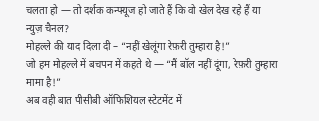चलता हो — तो दर्शक कन्फ्यूज हो जाते हैं कि वो खेल देख रहे हैं या न्युज़ चैनल?
मोहल्ले की याद दिला दी – “नहीं खेलूंगा रेफ़री तुम्हारा है!”
जो हम मोहल्ले में बचपन में कहते थे — “मैं बॉल नहीं दूंगा, रेफ़री तुम्हारा मामा है!”
अब वही बात पीसीबी ऑफिशियल स्टेटमेंट में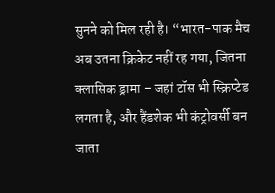सुनने को मिल रही है। “भारत-पाक मैच अब उतना क्रिकेट नहीं रह गया, जितना क्लासिक ड्रामा – जहां टॉस भी स्क्रिप्टेड लगता है, और हैंडशेक भी कंट्रोवर्सी बन जाता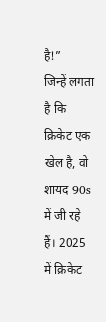है!”
जिन्हें लगता है कि क्रिकेट एक खेल है, वो शायद 90s में जी रहे हैं। 2025 में क्रिकेट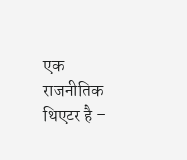एक राजनीतिक थिएटर है –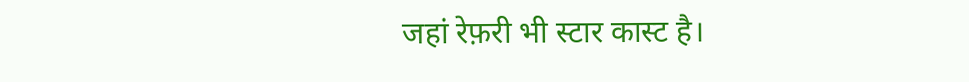जहां रेफ़री भी स्टार कास्ट है।